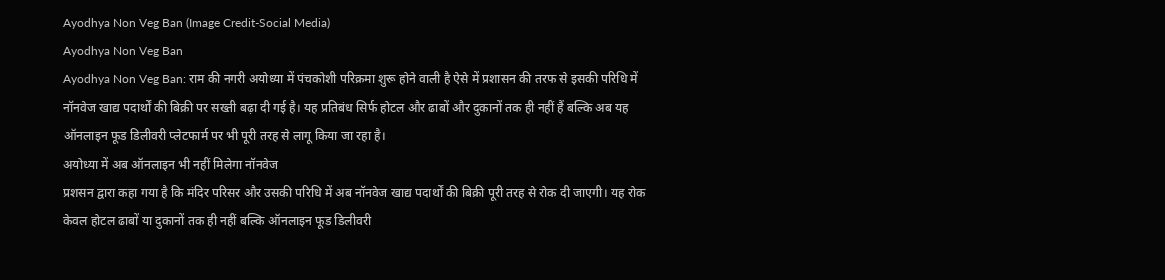Ayodhya Non Veg Ban (Image Credit-Social Media)
Ayodhya Non Veg Ban
Ayodhya Non Veg Ban: राम की नगरी अयोध्या में पंचकोशी परिक्रमा शुरू होने वाली है ऐसे में प्रशासन की तरफ से इसकी परिधि में नॉनवेज खाद्य पदार्थों की बिक्री पर सख्ती बढ़ा दी गई है। यह प्रतिबंध सिर्फ होटल और ढाबों और दुकानों तक ही नहीं हैं बल्कि अब यह ऑनलाइन फूड डिलीवरी प्लेटफार्म पर भी पूरी तरह से लागू किया जा रहा है।
अयोध्या में अब ऑनलाइन भी नहीं मिलेगा नॉनवेज
प्रशसन द्वारा कहा गया है कि मंदिर परिसर और उसकी परिधि में अब नॉनवेज खाद्य पदार्थों की बिक्री पूरी तरह से रोक दी जाएगी। यह रोक केवल होटल ढाबों या दुकानों तक ही नहीं बल्कि ऑनलाइन फूड डिलीवरी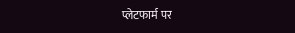प्लेटफार्म पर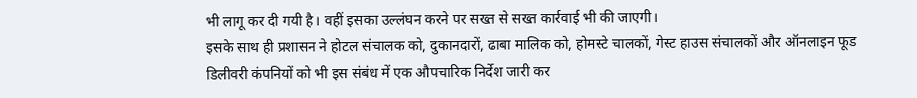भी लागू कर दी गयी है। वहीं इसका उल्लंघन करने पर सख्त से सख्त कार्रवाई भी की जाएगी।
इसके साथ ही प्रशासन ने होटल संचालक को, दुकानदारों, ढाबा मालिक को, होमस्टे चालकों, गेस्ट हाउस संचालकों और ऑनलाइन फूड डिलीवरी कंपनियों को भी इस संबंध में एक औपचारिक निर्देश जारी कर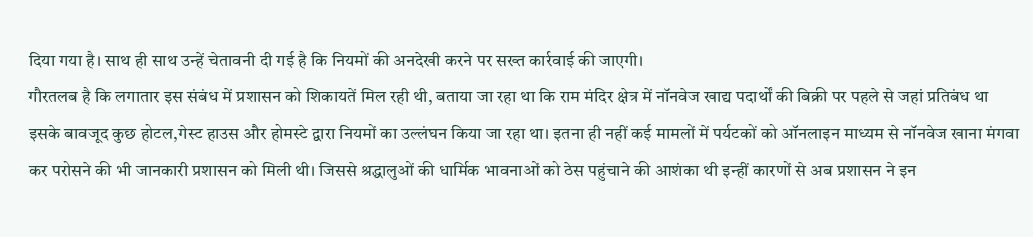दिया गया है। साथ ही साथ उन्हें चेतावनी दी गई है कि नियमों की अनदेखी करने पर सख्त कार्रवाई की जाएगी।
गौरतलब है कि लगातार इस संबंध में प्रशासन को शिकायतें मिल रही थी, बताया जा रहा था कि राम मंदिर क्षेत्र में नॉनवेज खाद्य पदार्थों की बिक्री पर पहले से जहां प्रतिबंध था इसके बावजूद कुछ होटल,गेस्ट हाउस और होमस्टे द्वारा नियमों का उल्लंघन किया जा रहा था। इतना ही नहीं कई मामलों में पर्यटकों को ऑनलाइन माध्यम से नॉनवेज खाना मंगवा कर परोसने की भी जानकारी प्रशासन को मिली थी। जिससे श्रद्धालुओं की धार्मिक भावनाओं को ठेस पहुंचाने की आशंका थी इन्हीं कारणों से अब प्रशासन ने इन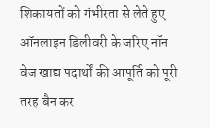शिकायतों को गंभीरता से लेते हुए ऑनलाइन डिलीवरी के जरिए नॉन वेज खाद्य पदार्थों की आपूर्ति को पूरी तरह बैन कर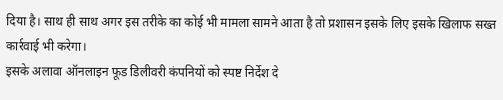दिया है। साथ ही साथ अगर इस तरीके का कोई भी मामला सामने आता है तो प्रशासन इसके लिए इसके खिलाफ सख्त कार्रवाई भी करेगा।
इसके अलावा ऑनलाइन फूड डिलीवरी कंपनियों को स्पष्ट निर्देश दे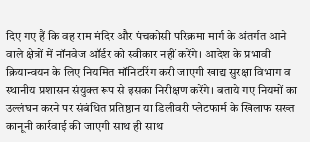दिए गए हैं कि वह राम मंदिर और पंचकोसी परिक्रमा मार्ग के अंतर्गत आने वाले क्षेत्रों में नॉनवेज ऑर्डर को स्वीकार नहीं करेंगे। आदेश के प्रभावी क्रियान्वयन के लिए नियमित मॉनिटरिंग करी जाएगी खाद्य सुरक्षा विभाग व स्थानीय प्रशासन संयुक्त रूप से इसका निरीक्षण करेंगे। बताये गए नियमों का उल्लंघन करने पर संबंधित प्रतिष्ठान या डिलीवरी प्लेटफार्म के खिलाफ सख्त कानूनी कार्रवाई की जाएगी साथ ही साथ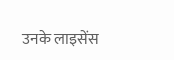उनके लाइसेंस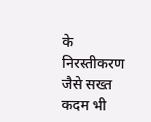के निरस्तीकरण जैसे सख्त कदम भी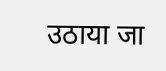उठाया जा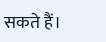सकते हैं।